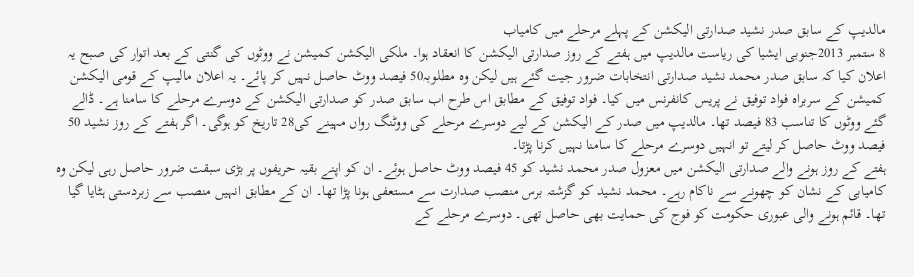مالدیپ کے سابق صدر نشید صدارتی الیکشن کے پہلے مرحلے میں کامیاب
8 ستمبر 2013جنوبی ایشیا کی ریاست مالدیپ میں ہفتے کے روز صدارتی الیکشن کا انعقاد ہوا۔ ملکی الیکشن کمیشن نے ووٹوں کی گنتی کے بعد اتوار کی صبح یہ اعلان کیا کہ سابق صدر محمد نشید صدارتی انتخابات ضرور جیت گئے ہیں لیکن وہ مطلوبہ50 فیصد ووٹ حاصل نہیں کر پائے۔ یہ اعلان مالیپ کے قومی الیکشن کمیشن کے سربراہ فواد توفیق نے پریس کانفرنس میں کیا۔ فواد توفیق کے مطابق اس طرح اب سابق صدر کو صدارتی الیکشن کے دوسرے مرحلے کا سامنا ہے۔ ڈالے گئے ووٹوں کا تناسب 83 فیصد تھا۔ مالدیپ میں صدر کے الیکشن کے لیے دوسرے مرحلے کی ووٹنگ رواں مہینے کی28 تاریخ کو ہوگی۔ اگر ہفتے کے روز نشید 50 فیصد ووٹ حاصل کر لیتے تو انہیں دوسرے مرحلے کا سامنا نہیں کرنا پڑتا۔
ہفتے کے روز ہونے والے صدارتی الیکشن میں معزول صدر محمد نشید کو 45 فیصد ووٹ حاصل ہوئے۔ ان کو اپنے بقیہ حریفوں پر بڑی سبقت ضرور حاصل رہی لیکن وہ کامیابی کے نشان کو چھونے سے ناکام رہے۔ محمد نشید کو گزشتہ برس منصب صدارت سے مستعفی ہونا پڑا تھا۔ ان کے مطابق انہیں منصب سے زبردستی ہٹایا گیا تھا۔ قائم ہونے والی عبوری حکومت کو فوج کی حمایت بھی حاصل تھی۔ دوسرے مرحلے کے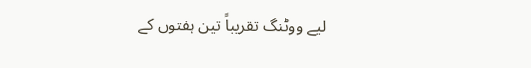لیے ووٹنگ تقریباً تین ہفتوں کے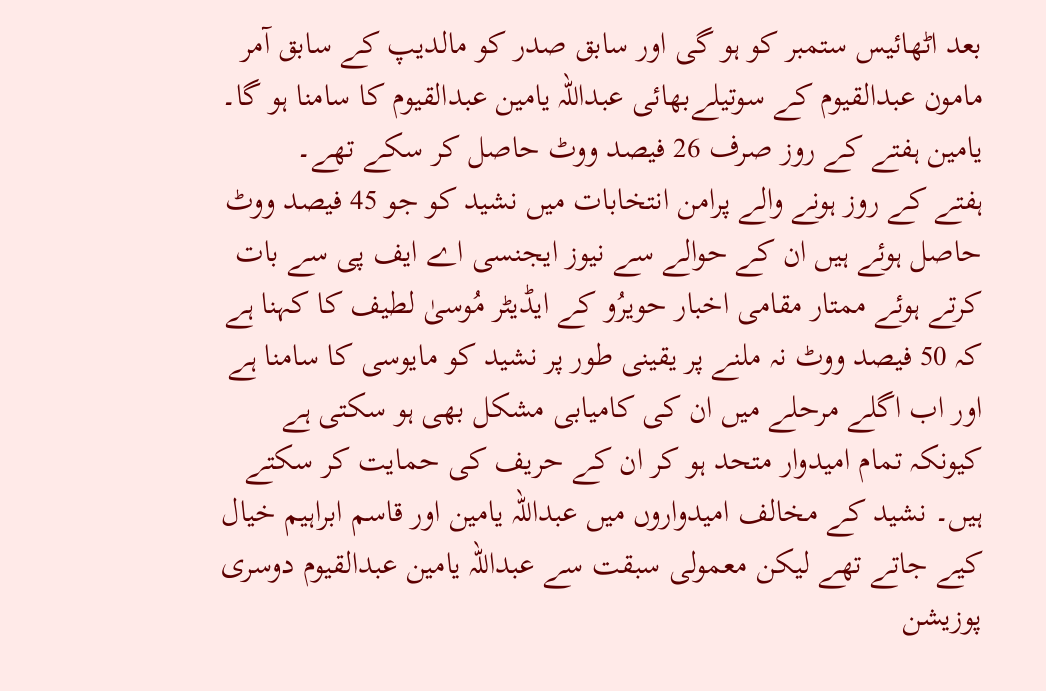بعد اٹھائیس ستمبر کو ہو گی اور سابق صدر کو مالدیپ کے سابق آمر مامون عبدالقیوم کے سوتیلےبھائی عبداللہ یامین عبدالقیوم کا سامنا ہو گا۔ یامین ہفتے کے روز صرف 26 فیصد ووٹ حاصل کر سکے تھے۔
ہفتے کے روز ہونے والے پرامن انتخابات میں نشید کو جو 45 فیصد ووٹ حاصل ہوئے ہیں ان کے حوالے سے نیوز ایجنسی اے ایف پی سے بات کرتے ہوئے ممتار مقامی اخبار حویرُو کے ایڈیٹر مُوسیٰ لطیف کا کہنا ہے کہ 50 فیصد ووٹ نہ ملنے پر یقینی طور پر نشید کو مایوسی کا سامنا ہے اور اب اگلے مرحلے میں ان کی کامیابی مشکل بھی ہو سکتی ہے کیونکہ تمام امیدوار متحد ہو کر ان کے حریف کی حمایت کر سکتے ہیں۔ نشید کے مخالف امیدواروں میں عبداللہ یامین اور قاسم ابراہیم خیال کیے جاتے تھے لیکن معمولی سبقت سے عبداللہ یامین عبدالقیوم دوسری پوزیشن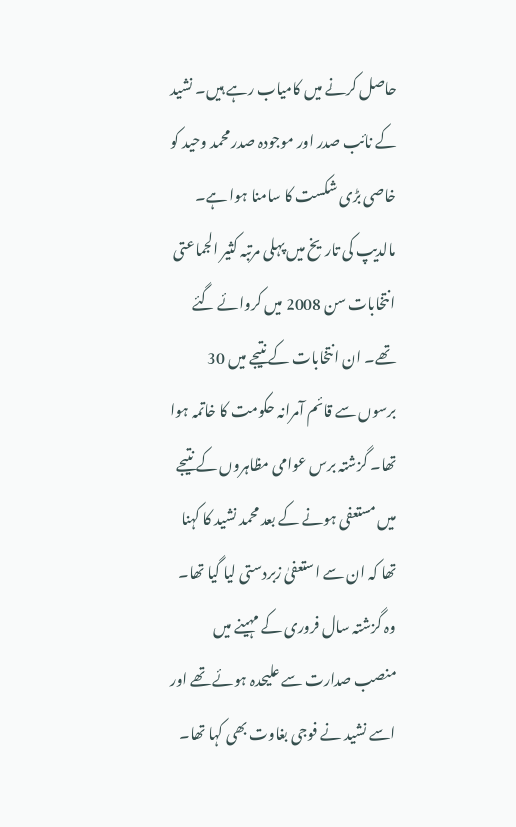حاصل کرنے میں کامیاب رہے ہیں۔ نشید کے نائب صدر اور موجودہ صدر محمد وحید کو خاصی بڑی شکست کا سامنا ہوا ہے۔
مالدیپ کی تاریخ میں پہلی مرتبہ کثیر الجماعتی انتخابات سن 2008 میں کروائے گئے تھے۔ ان انتخابات کے نتیجے میں 30 برسوں سے قائم آمرانہ حکومت کا خاتمہ ہوا تھا۔ گزشتہ برس عوامی مظاہروں کے نتیجے میں مستعفی ہونے کے بعد محمد نشید کا کہنا تھا کہ ان سے استعفیٰ زبردستی لیا گیا تھا۔ وہ گزشتہ سال فروری کے مہینے میں منصب صدارت سے علیحدہ ہوئے تھے اور اسے نشید نے فوجی بغاوت بھی کہا تھا۔